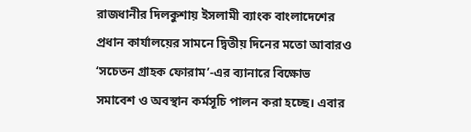রাজধানীর দিলকুশায় ইসলামী ব্যাংক বাংলাদেশের প্রধান কার্যালয়ের সামনে দ্বিতীয় দিনের মতো আবারও ‘সচেতন গ্রাহক ফোরাম’-এর ব্যানারে বিক্ষোভ সমাবেশ ও অবস্থান কর্মসূচি পালন করা হচ্ছে। এবার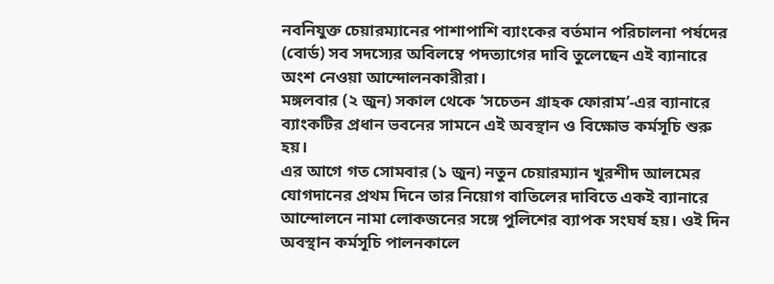নবনিযুক্ত চেয়ারম্যানের পাশাপাশি ব্যাংকের বর্তমান পরিচালনা পর্ষদের (বোর্ড) সব সদস্যের অবিলম্বে পদত্যাগের দাবি তুলেছেন এই ব্যানারে অংশ নেওয়া আন্দোলনকারীরা।
মঙ্গলবার (২ জুন) সকাল থেকে ‘সচেতন গ্রাহক ফোরাম’-এর ব্যানারে ব্যাংকটির প্রধান ভবনের সামনে এই অবস্থান ও বিক্ষোভ কর্মসূচি শুরু হয়।
এর আগে গত সোমবার (১ জুন) নতুন চেয়ারম্যান খুরশীদ আলমের যোগদানের প্রথম দিনে তার নিয়োগ বাতিলের দাবিতে একই ব্যানারে আন্দোলনে নামা লোকজনের সঙ্গে পুলিশের ব্যাপক সংঘর্ষ হয়। ওই দিন অবস্থান কর্মসূচি পালনকালে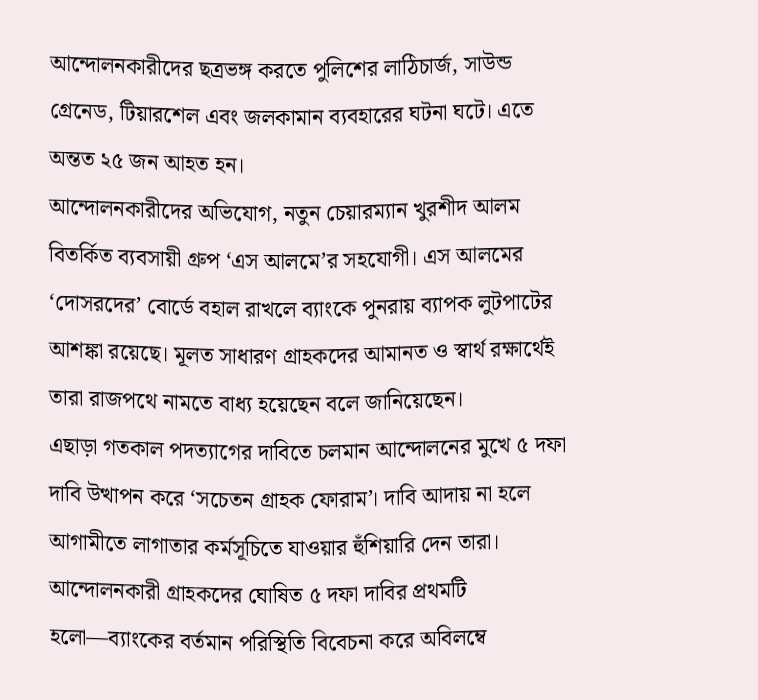আন্দোলনকারীদের ছত্রভঙ্গ করতে পুলিশের লাঠিচার্জ, সাউন্ড গ্রেনেড, টিয়ারশেল এবং জলকামান ব্যবহারের ঘটনা ঘটে। এতে অন্তত ২৫ জন আহত হন।
আন্দোলনকারীদের অভিযোগ, নতুন চেয়ারম্যান খুরশীদ আলম বিতর্কিত ব্যবসায়ী গ্রুপ ‘এস আলমে’র সহযোগী। এস আলমের ‘দোসরদের’ বোর্ডে বহাল রাখলে ব্যাংকে পুনরায় ব্যাপক লুটপাটের আশঙ্কা রয়েছে। মূলত সাধারণ গ্রাহকদের আমানত ও স্বার্থ রক্ষার্থেই তারা রাজপথে নামতে বাধ্য হয়েছেন বলে জানিয়েছেন।
এছাড়া গতকাল পদত্যাগের দাবিতে চলমান আন্দোলনের মুখে ৫ দফা দাবি উত্থাপন করে ‘সচেতন গ্রাহক ফোরাম’। দাবি আদায় না হলে আগামীতে লাগাতার কর্মসূচিতে যাওয়ার হুঁশিয়ারি দেন তারা।
আন্দোলনকারী গ্রাহকদের ঘোষিত ৫ দফা দাবির প্রথমটি হলো—ব্যাংকের বর্তমান পরিস্থিতি বিবেচনা করে অবিলম্বে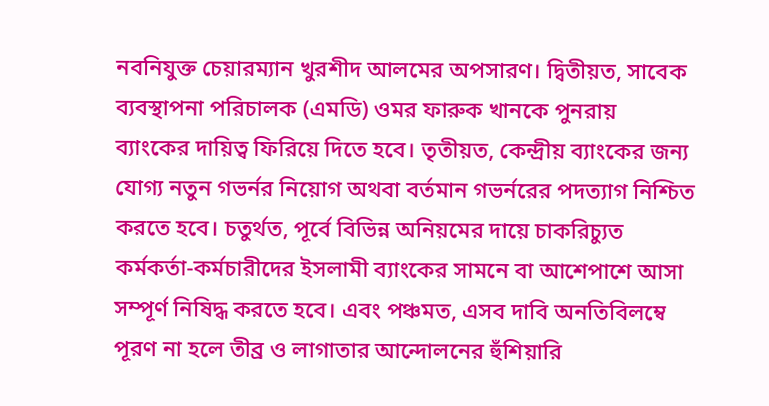নবনিযুক্ত চেয়ারম্যান খুরশীদ আলমের অপসারণ। দ্বিতীয়ত, সাবেক ব্যবস্থাপনা পরিচালক (এমডি) ওমর ফারুক খানকে পুনরায় ব্যাংকের দায়িত্ব ফিরিয়ে দিতে হবে। তৃতীয়ত, কেন্দ্রীয় ব্যাংকের জন্য যোগ্য নতুন গভর্নর নিয়োগ অথবা বর্তমান গভর্নরের পদত্যাগ নিশ্চিত করতে হবে। চতুর্থত, পূর্বে বিভিন্ন অনিয়মের দায়ে চাকরিচ্যুত কর্মকর্তা-কর্মচারীদের ইসলামী ব্যাংকের সামনে বা আশেপাশে আসা সম্পূর্ণ নিষিদ্ধ করতে হবে। এবং পঞ্চমত, এসব দাবি অনতিবিলম্বে পূরণ না হলে তীব্র ও লাগাতার আন্দোলনের হুঁশিয়ারি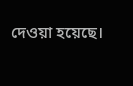দেওয়া হয়েছে।